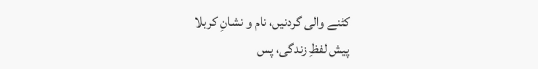کٹنے والی گردنیں، نام و نشانِ کربلا
پیش لفظِ زندگی، پس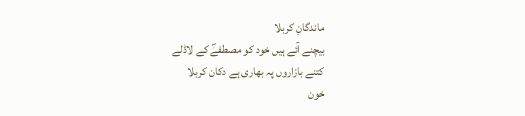ماندگانِ کربلا
بیچنے آئے ہیں خود کو مصطفےٰؐ کے لاڈلے
کتنے بازاروں پہ بھاری ہے دکان کربلا
خون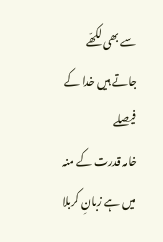سے بھی لکھّے جاتے ہیں خدا کے فیصلے
خامہ قدرت کے منہ میں ہے زبانِ کربلا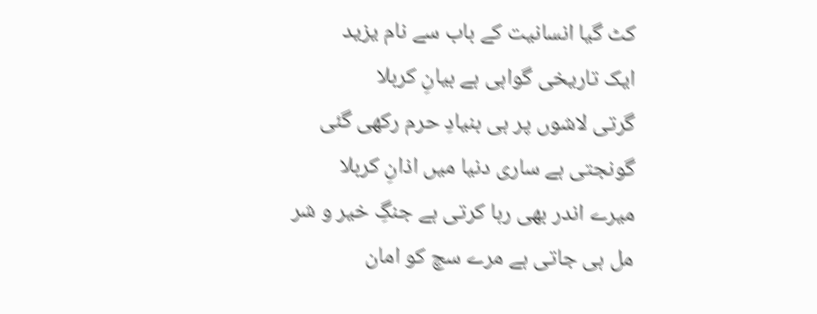کٹ گیا انسانیت کے باب سے نام یزید
ایک تاریخی گواہی ہے بیانِ کربلا
گرتی لاشوں پر ہی بنیادِ حرم رکھی گئی
گونجتی ہے ساری دنیا میں اذانِ کربلا
میرے اندر بھی رہا کرتی ہے جنگِ خیر و شر
مل ہی جاتی ہے مرے سچ کو امان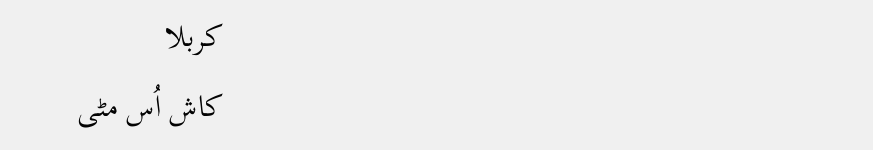کربلا
کاش اُس مٹی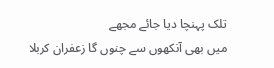تلک پہنچا دیا جائے مجھے
میں بھی آنکھوں سے چنوں گا زعفران کربلا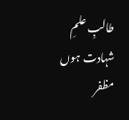طالبِ علمِ شہادت ہوں مظفر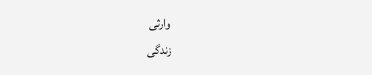وارثی
زندگی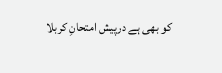کو بھی ہے درپیش امتحانِ کربلا